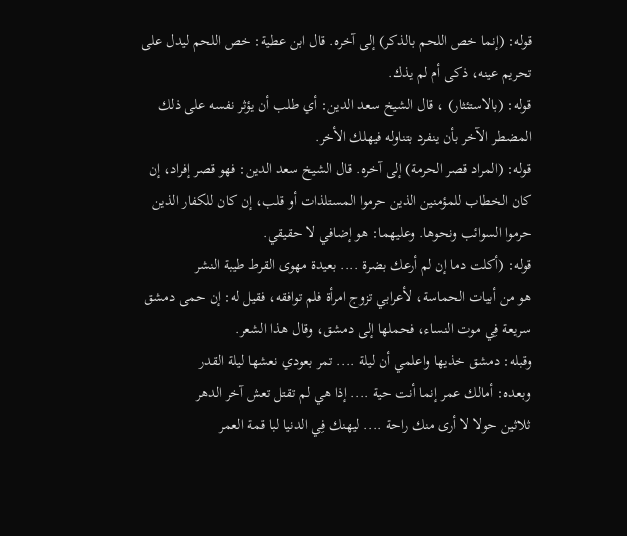قوله: (إنما خص اللحم بالذكر) إلى آخره. قال ابن عطية: خص اللحم ليدل على تحريم عينه، ذكى أم لم يذك.
قوله: (بالاستئثار) ، قال الشيخ سعد الدين: أي طلب أن يؤثر نفسه على ذلك المضطر الآخر بأن ينفرد بتناوله فيهلك الأخر.
قوله: (المراد قصر الحرمة) إلى آخره. قال الشيخ سعد الدين: فهو قصر إفراد، إن كان الخطاب للمؤمنين الذين حرموا المستلذات أو قلب، إن كان للكفار الذين حرموا السوائب ونحوها. وعليهما: هو إضافي لا حقيقي.
قوله: (أكلت دما إن لم أرعك بضرة .... بعيدة مهوى القرط طيبة النشر
هو من أبيات الحماسة، لأعرابي تزوج امرأة فلم توافقه، فقيل له: إن حمى دمشق سريعة فِي موت النساء، فحملها إلى دمشق، وقال هذا الشعر.
وقبله: دمشق خذيها واعلمي أن ليلة .... تمر بعودي نعشها ليلة القدر
وبعده: أمالك عمر إنما أنت حية .... إذا هي لم تقتل تعش آخر الدهر
ثلاثين حولا لا أرى منك راحة .... ليهنك فِي الدنيا لبا قمة العمر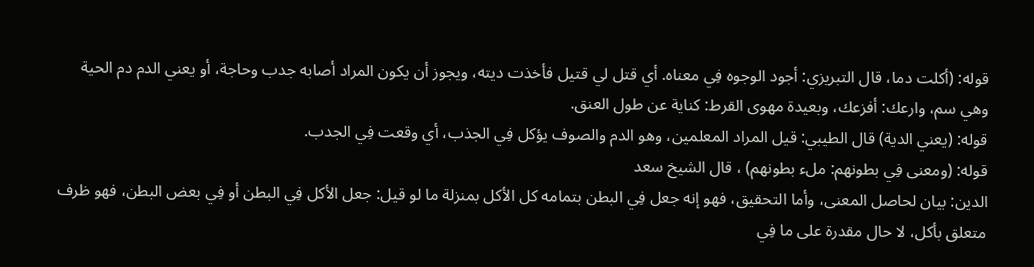قوله: (أكلت دما، قال التبريزي: أجود الوجوه فِي معناه. أي قتل لي قتيل فأخذت ديته، ويجوز أن يكون المراد أصابه جدب وحاجة، أو يعني الدم دم الحية وهي سم، وارعك: أفزعك، وبعيدة مهوى القرط: كناية عن طول العنق.
قوله: (يعني الدية) قال الطيبي: قيل المراد المعلمين، وهو الدم والصوف يؤكل فِي الجذب، أي وقعت فِي الجدب.
قوله: (ومعنى فِي بطونهم: ملء بطونهم) ، قال الشيخ سعد
الدين: بيان لحاصل المعنى، وأما التحقيق، فهو إنه جعل فِي البطن بتمامه كل الأكل بمنزلة ما لو قيل: جعل الأكل فِي البطن أو فِي بعض البطن، فهو ظرف متعلق بأكل، لا حال مقدرة على ما فِي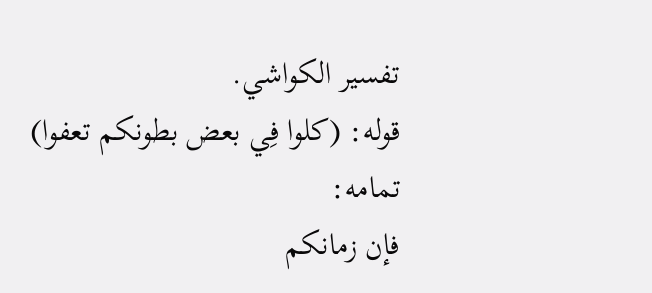تفسير الكواشي.
قوله: (كلوا فِي بعض بطونكم تعفوا) تمامه:
فإن زمانكم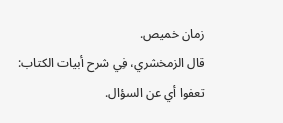زمان خميص.
قال الزمخشري، فِي شرح أبيات الكتاب: تعفوا أي عن السؤال.